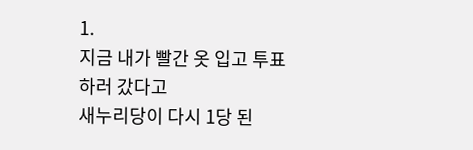1.
지금 내가 빨간 옷 입고 투표하러 갔다고
새누리당이 다시 1당 된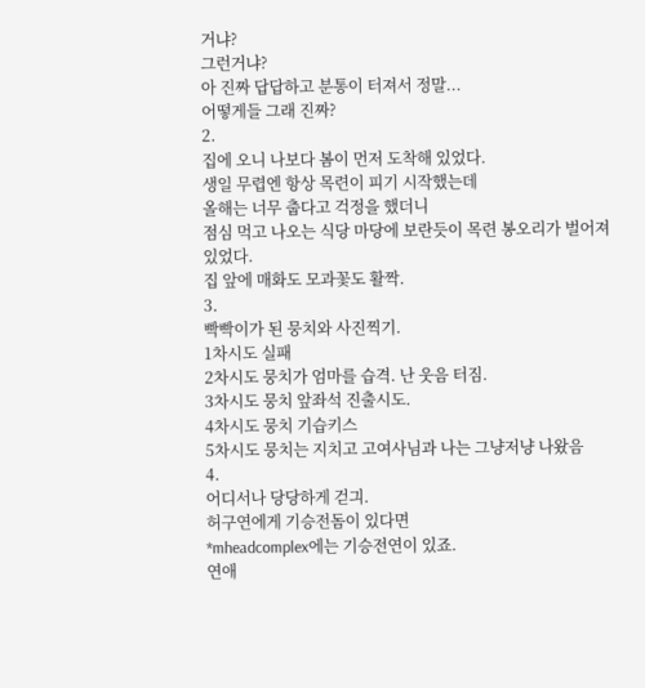거냐?
그런거냐?
아 진짜 답답하고 분통이 터져서 정말...
어떻게들 그래 진짜?
2.
집에 오니 나보다 봄이 먼저 도착해 있었다.
생일 무렵엔 항상 목련이 피기 시작했는데
올해는 너무 춥다고 걱정을 했더니
점심 먹고 나오는 식당 마당에 보란듯이 목련 봉오리가 벌어져 있었다.
집 앞에 매화도 모과꽃도 활짝.
3.
빡빡이가 된 뭉치와 사진찍기.
1차시도 실패
2차시도 뭉치가 엄마를 습격. 난 웃음 터짐.
3차시도 뭉치 앞좌석 진출시도.
4차시도 뭉치 기습키스
5차시도 뭉치는 지치고 고여사님과 나는 그냥저냥 나왔음
4.
어디서나 당당하게 걷긔.
허구연에게 기승전돔이 있다면
*mheadcomplex에는 기승전연이 있죠.
연애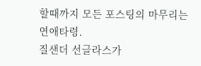할때까지 모든 포스팅의 마무리는 연애타령.
질샌더 선글라스가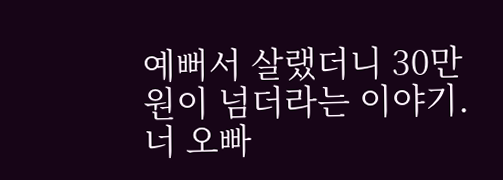예뻐서 살랬더니 30만원이 넘더라는 이야기.
너 오빠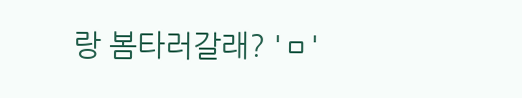랑 봄타러갈래? 'ㅁ'